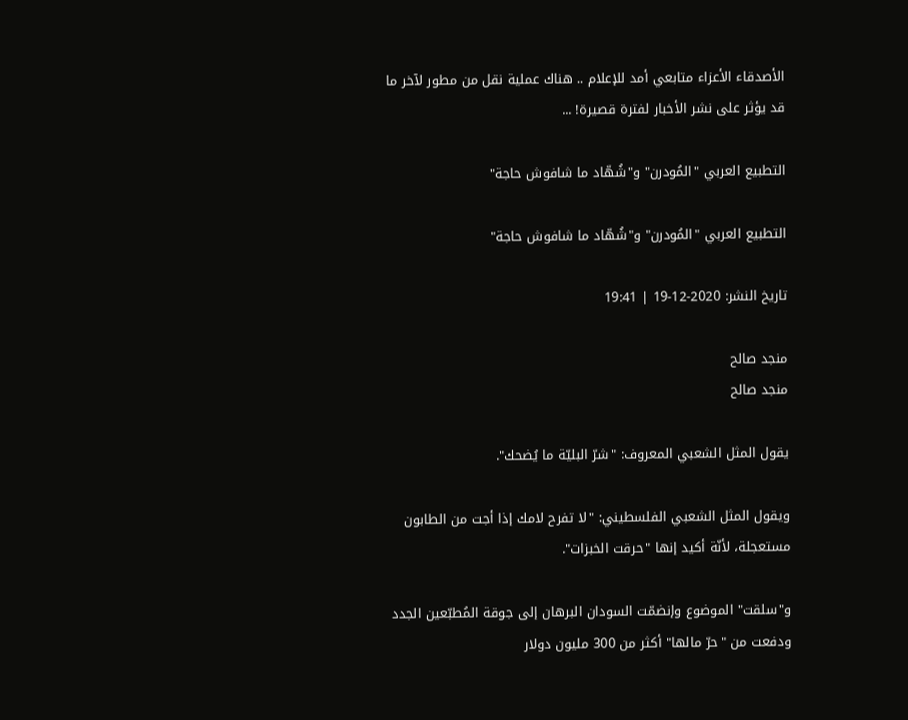الأصدقاء الأعزاء متابعي أمد للإعلام .. هناك عملية نقل من مطور لآخر ما قد يؤثر على نشر الأخبار لفترة قصيرة! ...

التطبيع العربي "المُودرن" و"شُهّاد ما شافوش حاجة"

التطبيع العربي "المُودرن" و"شُهّاد ما شافوش حاجة"

تاريخ النشر: 2020-12-19 | 19:41

منجد صالح
منجد صالح

يقول المثل الشعبي المعروف: "شرّ البليّة ما يُضحك".

ويقول المثل الشعبي الفلسطيني: "لا تفرح لامك إذا أجت من الطابون مستعجلة، لأنّة أكيد إنها "حرقت الخبزات".

و"سلقت" الموضوع وإنضمّت السودان البرهان إلى جوقة المُطبّعين الجدد ودفعت من "حرّ مالها" أكثر من 300 مليون دولار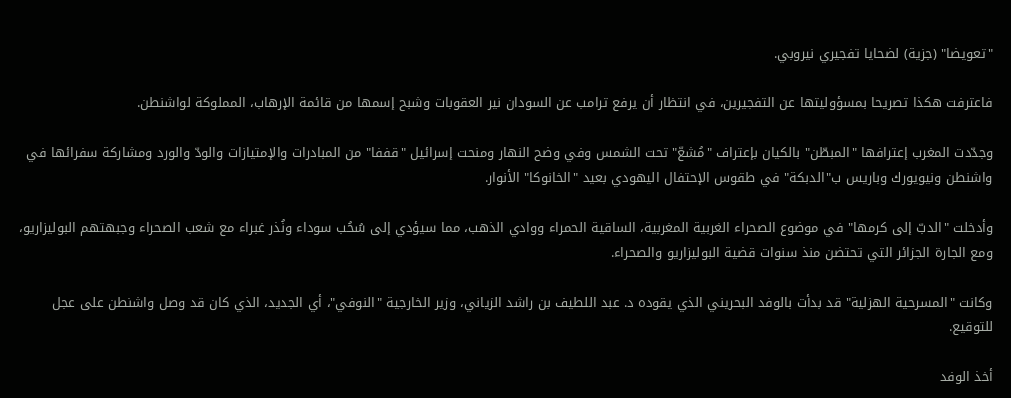"تعويضا" (جزية) لضحايا تفجيري نيروبي.

فاعترفت هكذا تصريحا بمسؤوليتها عن التفجيرين، في انتظار أن يرفع ترامب عن السودان نير العقوبات وشبح إسمها من قائمة الإرهاب، المملوكة لواشنطن.

وجدّدت المغرب إعترافها "المبطّن" بالكيان بإعتراف "مُشعّ" تحت الشمس وفي وضح النهار ومنحت إسرائيل "قففا" من المبادرات والإمتيازات والودّ والورد ومشاركة سفرائها في واشنطن ونيويورك وباريس ب"الدبكة" في طقوس الإحتفال اليهودي بعيد "الخانوكا" الأنوار.

وأدخلت "الدبّ إلى كرمها" في موضوع الصحراء الغربية المغربية، الساقية الحمراء ووادي الذهب، مما سيؤدي إلى سُحُب سوداء ونُذر غبراء مع شعب الصحراء وجبهتهم البوليزاريو، ومع الجارة الجزائر التي تحتضن منذ سنوات قضية البوليزاريو والصحراء.

وكانت "المسرحية الهزلية" قد بدأت بالوفد البحريني الذي يقوده د. عبد اللطيف بن راشد الزياني، وزير الخارجية "النوفي"، أي الجديد، الذي كان قد وصل واشنطن على عجل للتوقيع.

أخذ الوفد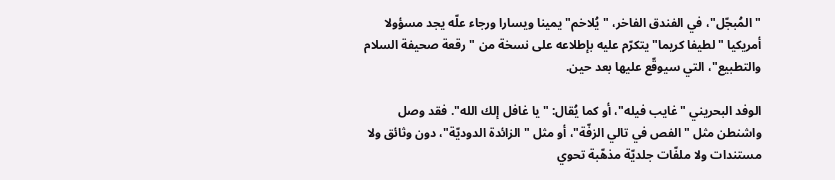"المُبجّل"، في الفندق الفاخر، "يُلاخم" يمينا ويسارا ورجاء علّه يجد مسؤولا أمريكيا "لطيفا كريما" يتكرّم عليه بإطلاعه على نسخة من "رقعة صحيفة السلام والتطبيع"، التي سيوقّع عليها بعد حين.

الوفد البحريني "غايب فيله"، أو كما يُقال: "يا غافل إلك الله". فقد وصل واشنطن مثل "الفص في تالي الزفّة"، أو مثل "الزائدة الدوديّة"، دون وثائق ولا مستندات ولا ملفّات جلديّة مذهّبة تحوي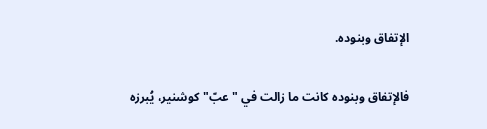الإتفاق وبنوده.

فالإتفاق وبنوده كانت ما زالت في "عبّ" كوشنير، يُبرزه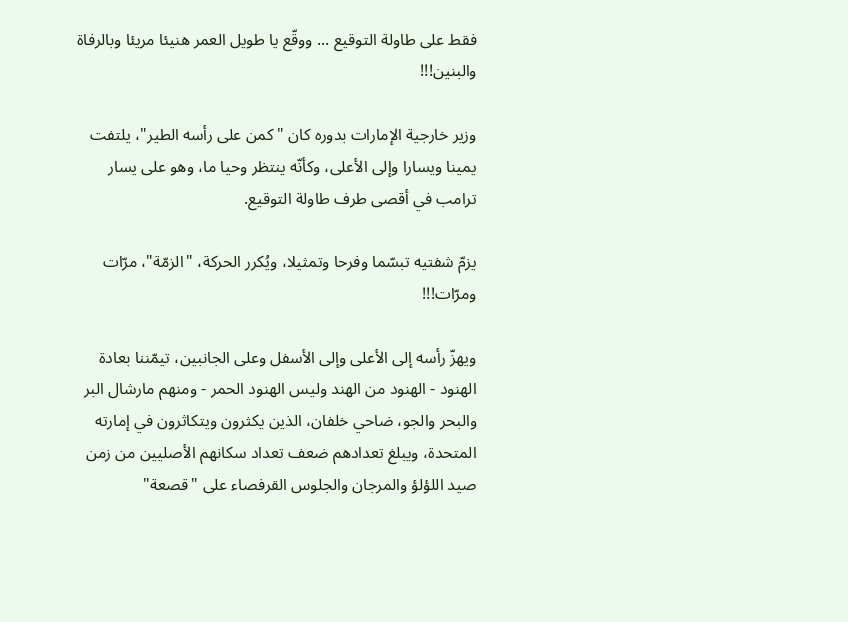فقط على طاولة التوقيع ... ووقّع يا طويل العمر هنيئا مريئا وبالرفاة والبنين!!!

وزير خارجية الإمارات بدوره كان "كمن على رأسه الطير"، يلتفت يمينا ويسارا وإلى الأعلى، وكأنّه ينتظر وحيا ما، وهو على يسار ترامب في أقصى طرف طاولة التوقيع.

يزمّ شفتيه تبسّما وفرحا وتمثيلا، ويُكرر الحركة، "الزمّة"، مرّات ومرّات!!!

ويهزّ رأسه إلى الأعلى وإلى الأسفل وعلى الجانبين، تيمّننا بعادة الهنود - الهنود من الهند وليس الهنود الحمر - ومنهم مارشال البر والبحر والجو، ضاحي خلفان، الذين يكثرون ويتكاثرون في إمارته المتحدة، ويبلغ تعدادهم ضعف تعداد سكانهم الأصليين من زمن صيد اللؤلؤ والمرجان والجلوس القرفصاء على "قصعة"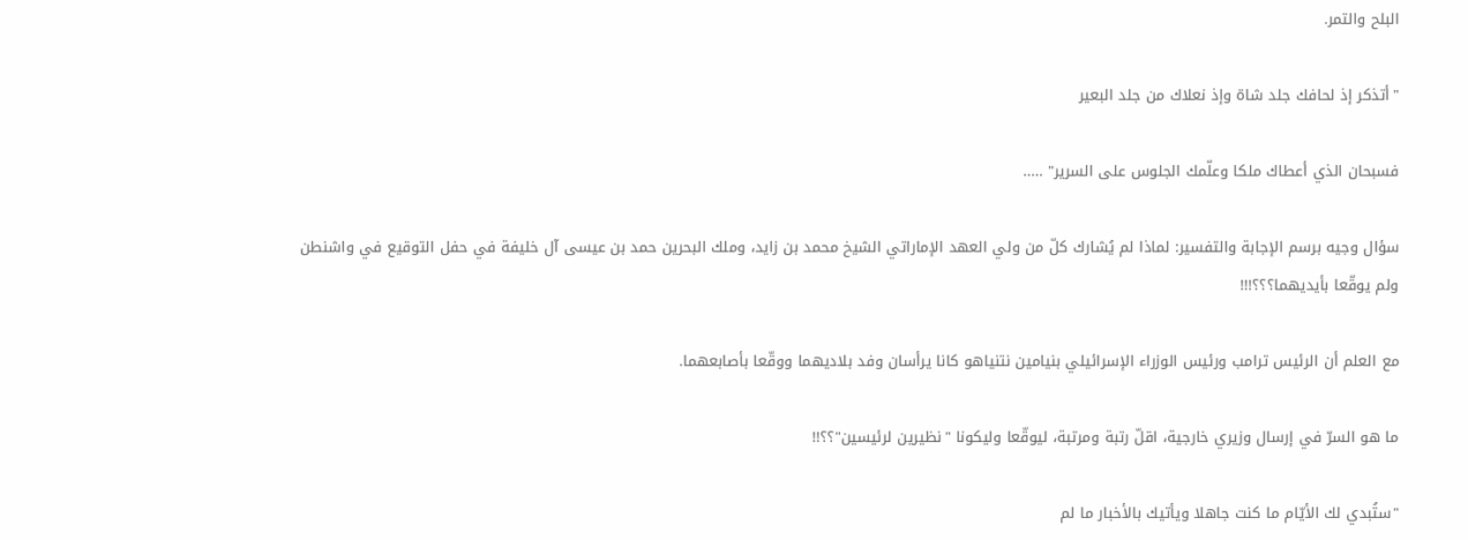البلح والتمر.

"أتذكر إذ لحافك جلد شاة وإذ نعلاك من جلد البعير

فسبحان الذي أعطاك ملكا وعلّمك الجلوس على السرير" .....

سؤال وجيه برسم الإجابة والتفسير: لماذا لم يُشارك كلّ من ولي العهد الإماراتي الشيخ محمد بن زايد، وملك البحرين حمد بن عيسى آل خليفة في حفل التوقيع في واشنطن ولم يوقّعا بأيديهما؟؟؟!!!

مع العلم أن الرئيس ترامب ورئيس الوزراء الإسرائيلي بنيامين نتنياهو كانا يرأسان وفد بلاديهما ووقّعا بأصابعهما.

ما هو السرّ في إرسال وزيري خارجية، اقلّ رتبة ومرتبة، ليوقّعا وليكونا "نظيرين لرئيسين"؟؟!!

"ستُبدي لك الأيّام ما كنت جاهلا ويأتيك بالأخبار ما لم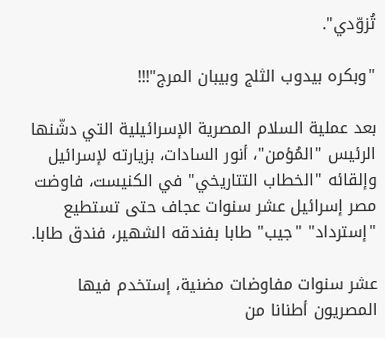تُزوّدي".

"وبكره بيدوب الثلج وبيبان المرج"!!!

بعد عملية السلام المصرية الإسرائيلية التي دشّنها الرئيس "المُؤمن"، أنور السادات، بزيارته لإسرائيل وإلقائه "الخطاب التتاريخي" في الكنيست، فاوضت مصر إسرائيل عشر سنوات عجاف حتى تستطيع "إسترداد" "جيب" طابا بفندقه الشهير، فندق طابا.

عشر سنوات مفاوضات مضنية، إستخدم فيها المصريون أطنانا من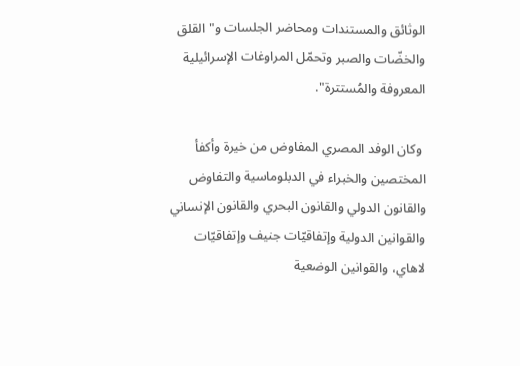الوثائق والمستندات ومحاضر الجلسات و"القلق والخضّات والصبر وتحمّل المراوغات الإسرائيلية المعروفة والمُستترة".

 وكان الوفد المصري المفاوض من خيرة وأكفأ المختصين والخبراء في الدبلوماسية والتفاوض والقانون الدولي والقانون البحري والقانون الإنساني والقوانين الدولية وإتفاقيّات جنيف وإتفاقيّات لاهاي، والقوانين الوضعية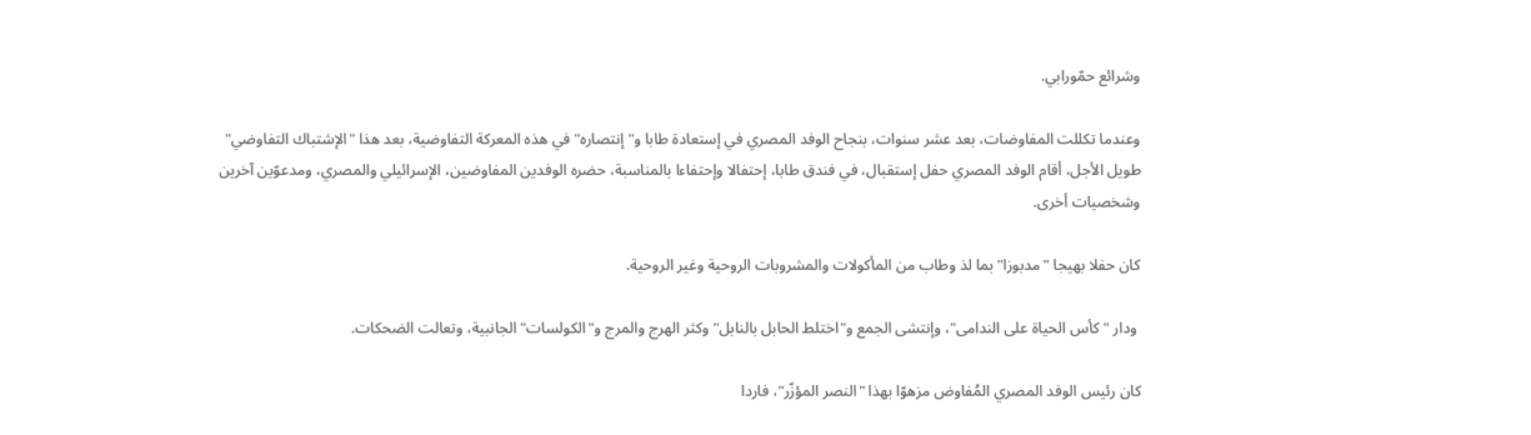وشرائع حمّورابي.

وعندما تكللت المفاوضات، بعد عشر سنوات، بنجاح الوفد المصري في إستعادة طابا و"إنتصاره" في هذه المعركة التفاوضية، بعد هذا "الإشتباك التفاوضي" طويل الأجل، أقام الوفد المصري حفل إستقبال، في فندق طابا، إحتفالا وإحتفاءا بالمناسبة، حضره الوفدين المفاوضين، الإسرائيلي والمصري، ومدعوّين آخرين وشخصيات أخرى.

كان حفلا بهيجا "مدبوزا" بما لذ وطاب من المأكولات والمشروبات الروحية وغير الروحية.

 ودار "كأس الحياة على الندامى"، وإنتشى الجمع و"اختلط الحابل بالنابل" وكثر الهرج والمرج و"الكولسات" الجانبية، وتعالت الضحكات.

كان رئيس الوفد المصري المُفاوض مزهوّا بهذا "النصر المؤزّر"، فاردا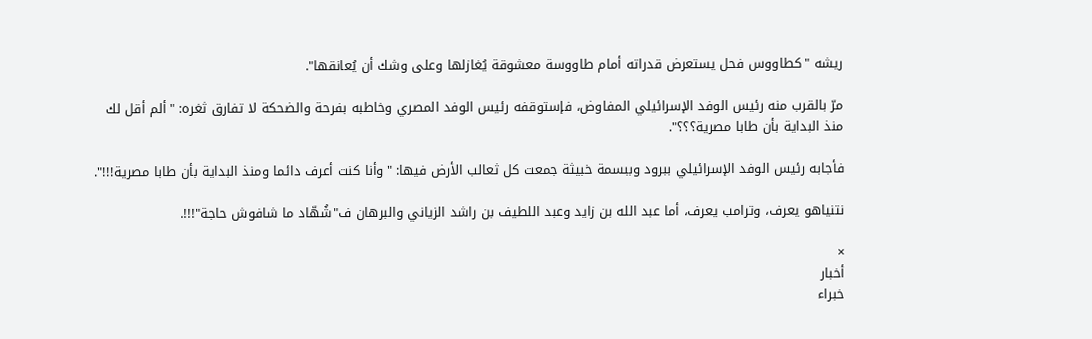ريشه "كطاووس فحل يستعرض قدراته أمام طاووسة معشوقة يُغازلها وعلى وشك أن يُعانقها".

مرّ بالقرب منه رئيس الوفد الإسرائيلي المفاوض، فإستوقفه رئيس الوفد المصري وخاطبه بفرحة والضحكة لا تفارق ثغره: "ألم أقل لك منذ البداية بأن طابا مصرية؟؟؟".

فأجابه رئيس الوفد الإسرائيلي ببرود وببسمة خبيثة جمعت كل ثعالب الأرض فيها: "وأنا كنت أعرف دائما ومنذ البداية بأن طابا مصرية!!!".

نتنياهو يعرف، وترامب يعرف، أما عبد الله بن زايد وعبد اللطيف بن راشد الزياني والبرهان ف"شُهّاد ما شافوش حاجة"!!!.

×
أخبار
خبراء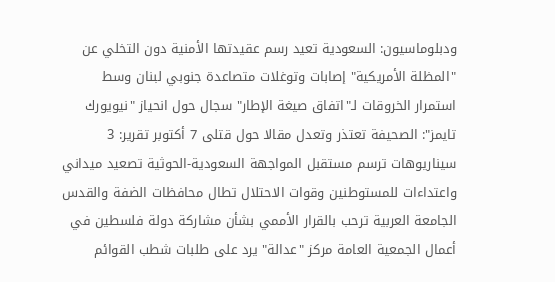ودبلوماسيون: السعودية تعيد رسم عقيدتها الأمنية دون التخلي عن "المظلة الأمريكية" إصابات وتوغلات متصاعدة جنوبي لبنان وسط استمرار الخروقات لـ"اتفاق صيغة الإطار" سجال حول انحياز "نيويورك تايمز": الصحيفة تعتذر وتعدل مقالا حول قتلى 7 أكتوبر تقرير: 3 سيناريوهات ترسم مستقبل المواجهة السعودية-الحوثية تصعيد ميداني واعتداءات للمستوطنين وقوات الاحتلال تطال محافظات الضفة والقدس الجامعة العربية ترحب بالقرار الأممي بشأن مشاركة دولة فلسطين في أعمال الجمعية العامة مركز "عدالة" يرد على طلبات شطب القوائم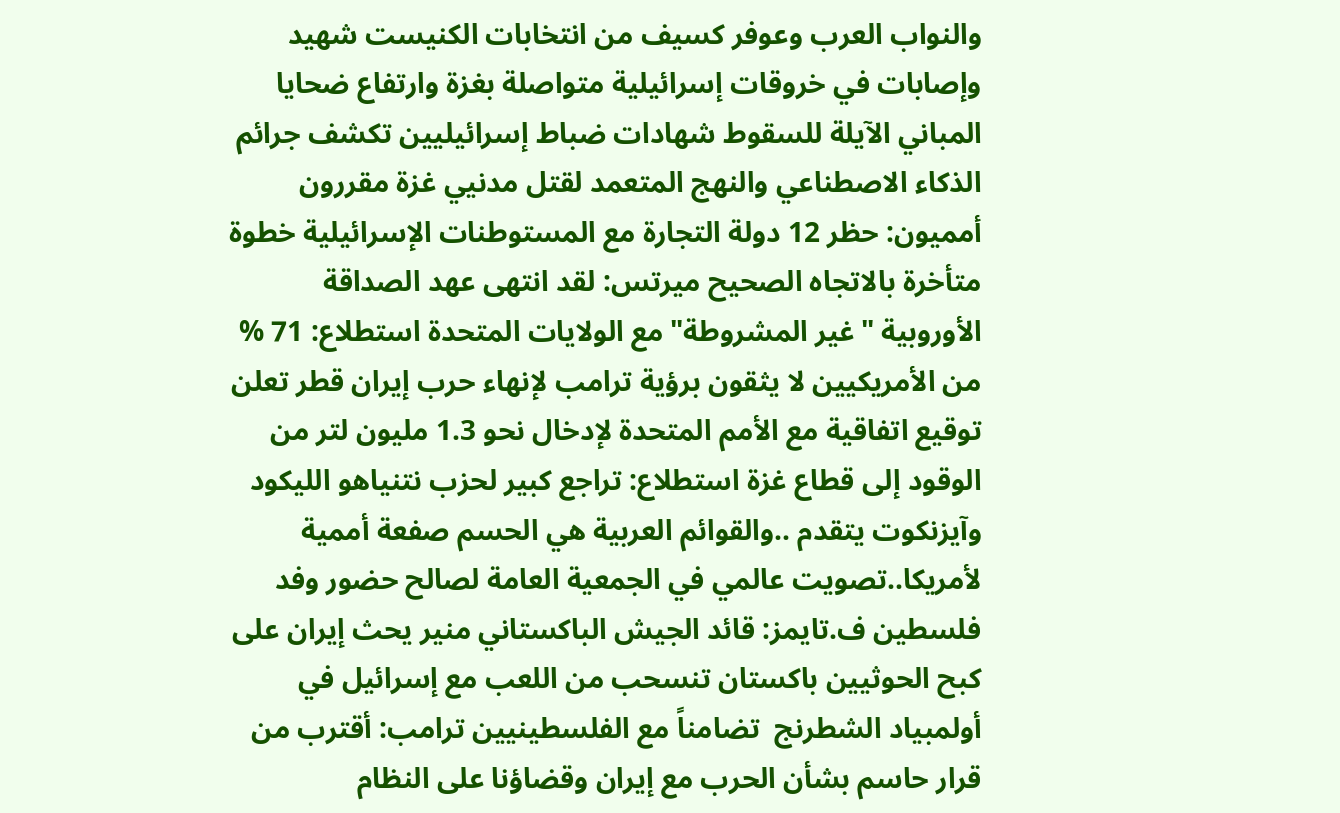والنواب العرب وعوفر كسيف من انتخابات الكنيست شهيد وإصابات في خروقات إسرائيلية متواصلة بغزة وارتفاع ضحايا المباني الآيلة للسقوط شهادات ضباط إسرائيليين تكشف جرائم الذكاء الاصطناعي والنهج المتعمد لقتل مدنيي غزة مقررون أمميون: حظر 12 دولة التجارة مع المستوطنات الإسرائيلية خطوة متأخرة بالاتجاه الصحيح ميرتس: لقد انتهى عهد الصداقة الأوروبية "غير المشروطة" مع الولايات المتحدة استطلاع: 71 % من الأمريكيين لا يثقون برؤية ترامب لإنهاء حرب إيران قطر تعلن توقيع اتفاقية مع الأمم المتحدة لإدخال نحو 1.3 مليون لتر من الوقود إلى قطاع غزة استطلاع: تراجع كبير لحزب نتنياهو الليكود وآيزنكوت يتقدم ..والقوائم العربية هي الحسم صفعة أممية لأمريكا..تصويت عالمي في الجمعية العامة لصالح حضور وفد فلسطين ف.تايمز: قائد الجيش الباكستاني منير يحث إيران على كبح الحوثيين باكستان تنسحب من اللعب مع إسرائيل في أولمبياد الشطرنج  تضامناً مع الفلسطينيين ترامب: أقترب من قرار حاسم بشأن الحرب مع إيران وقضاؤنا على النظام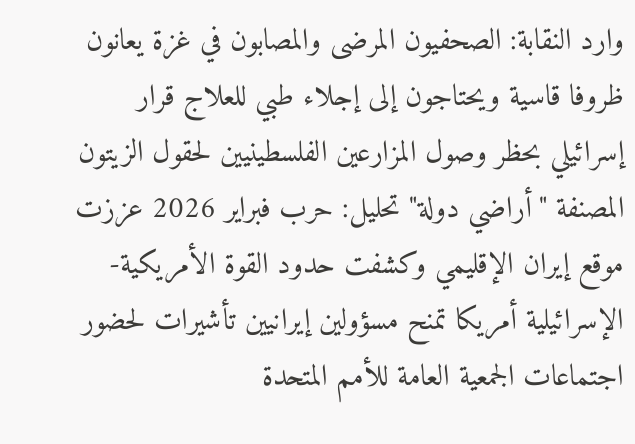وارد النقابة: الصحفيون المرضى والمصابون في غزة يعانون ظروفا قاسية ويحتاجون إلى إجلاء طبي للعلاج قرار إسرائيلي بحظر وصول المزارعين الفلسطينيين لحقول الزيتون المصنفة "أراضي دولة" تحليل: حرب فبراير 2026 عززت موقع إيران الإقليمي وكشفت حدود القوة الأمريكية-الإسرائيلية أمريكا تمنح مسؤولين إيرانيين تأشيرات لحضور اجتماعات الجمعية العامة للأمم المتحدة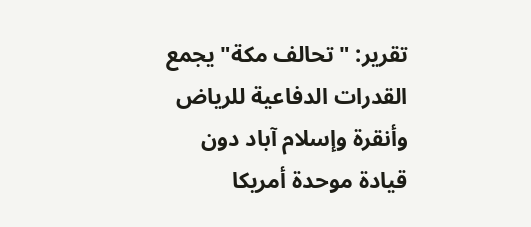تقرير: "تحالف مكة" يجمع القدرات الدفاعية للرياض وأنقرة وإسلام آباد دون قيادة موحدة أمريكا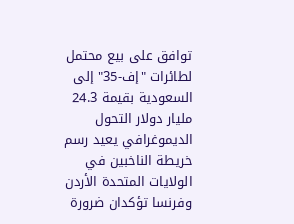توافق على بيع محتمل لطائرات "إف-35" إلى السعودية بقيمة 24.3 مليار دولار التحول الديموغرافي يعيد رسم خريطة الناخبين في الولايات المتحدة الأردن وفرنسا تؤكدان ضرورة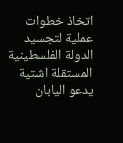اتخاذ خطوات عملية لتجسيد الدولة الفلسطينية المستقلة اشتية يدعو اليابان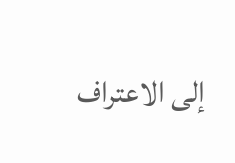إلى الاعتراف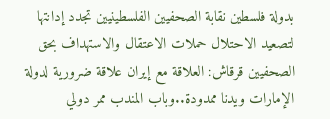بدولة فلسطين نقابة الصحفيين الفلسطينيين تجدد إدانتها لتصعيد الاحتلال حملات الاعتقال والاستهداف بحق الصحفيين قرقاش: العلاقة مع إيران علاقة ضرورية لدولة الإمارات ويدنا ممدودة..وباب المندب ممر دولي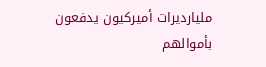مليارديرات أميركيون يدفعون بأموالهم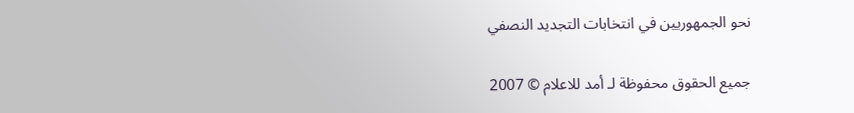نحو الجمهوريين في انتخابات التجديد النصفي

جميع الحقوق محفوظة لـ أمد للاعلام © 2007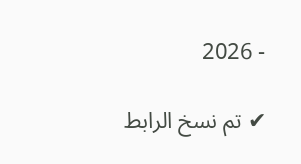- 2026

✔ تم نسخ الرابط